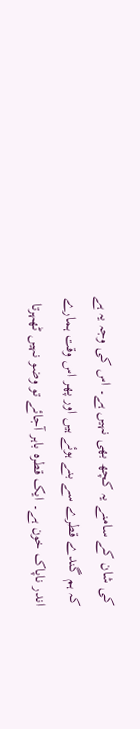کی شان کے سامنے یہ کچھ بھی نہیں ہے۔ اس کی وجہ یہ ہے کہ ہم گندے قطرے سے بنے ہوئے ہیں اور پھر اس وقت ہمارے اندر ناپاک خون ہے۔ ایک قطرہ باہر آجائے تو وضو نہیں ٹھہرتا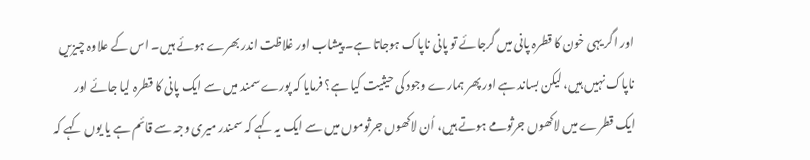اور اگر یہی خون کا قطرہ پانی میں گرجائے تو پانی ناپاک ہوجاتا ہے۔ پیشاب اور غلاظت اندر بھرے ہوئے ہیں۔ اس کے علاوہ چیزیں ناپاک نہیں ہیں، لیکن بساند ہے اور پھر ہمارے وجود کی حیثیت کیا ہے؟ فرمایا کہ پورے سمند میں سے ایک پانی کا قطرہ لیا جائے اور ایک قطرے میں لاکھوں جرثومے ہوتے ہیں، اُن لاکھوں جرثوموں میں سے ایک یہ کہے کہ سمندر میری وجہ سے قائم ہے یا یوں کہے کہ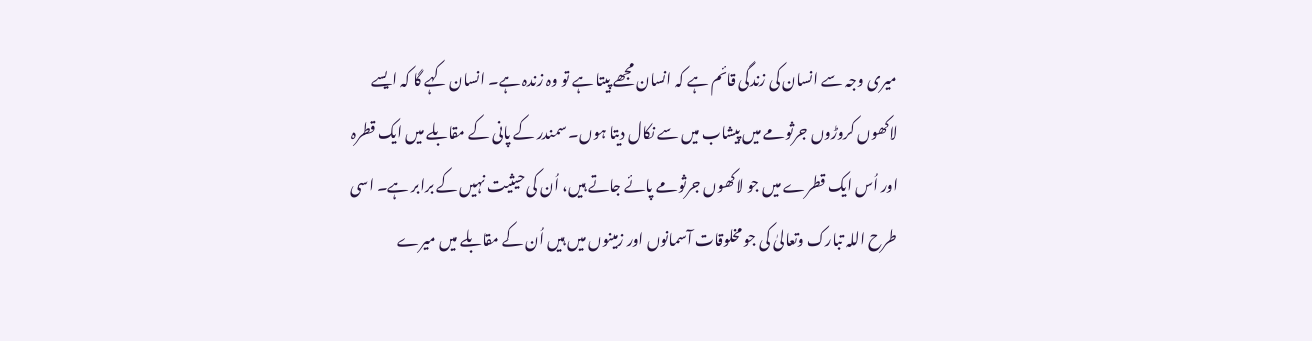میری وجہ سے انسان کی زندگی قائم ہے کہ انسان مجھے پیتا ہے تو وہ زندہ ہے۔ انسان کہے گا کہ ایسے لاکھوں کروڑوں جرثومے میں پیشاب میں سے نکال دیتا ہوں۔ سمندر کے پانی کے مقابلے میں ایک قطرہ اور اُس ایک قطرے میں جو لاکھوں جرثومے پائے جاتے ہیں، اُن کی حیثیت نہیں کے برابر ہے۔ اسی طرح اللہ تبارک وتعالیٰ کی جو مخلوقات آسمانوں اور زمینوں میں ہیں اُن کے مقابلے میں میرے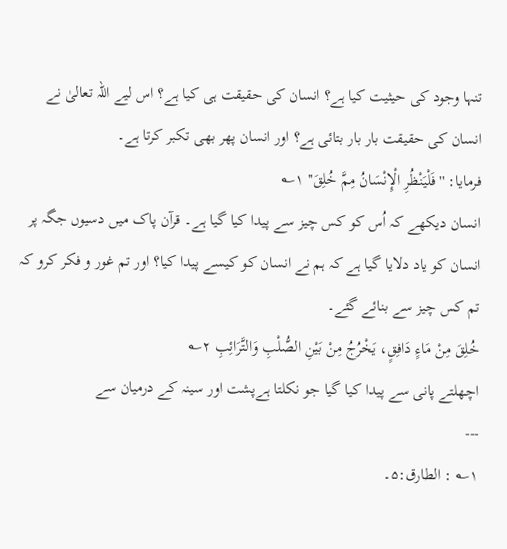تنہا وجود کی حیثیت کیا ہے؟ انسان کی حقیقت ہی کیا ہے؟ اس لیے اللہ تعالیٰ نے انسان کی حقیقت بار بار بتائی ہے؟ اور انسان پھر بھی تکبر کرتا ہے۔
فرمایا: ''فَلْيَنْظُرِ الْإِنْسَانُ مِمَّ خُلِقَ'' ۱؎
انسان دیکھے کہ اُس کو کس چیز سے پیدا کیا گیا ہے۔ قرآن پاک میں دسیوں جگہ پر انسان کو یاد دلایا گیا ہے کہ ہم نے انسان کو کیسے پیدا کیا؟ اور تم غور و فکر کرو کہ تم کس چیز سے بنائے گئے۔
خُلِقَ مِنْ مَاءٍ دَافِقٍ، يَخْرُجُ مِنْ بَيْنِ الصُّلْبِ وَالتَّرَائِبِ ۲؎
اچھلتے پانی سے پیدا کیا گیا جو نکلتا ہےپشت اور سینہ کے درمیان سے
---
۱؎ : الطارق:۵۔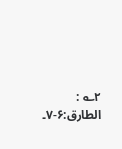۲؎ : الطارق:۶-۷۔